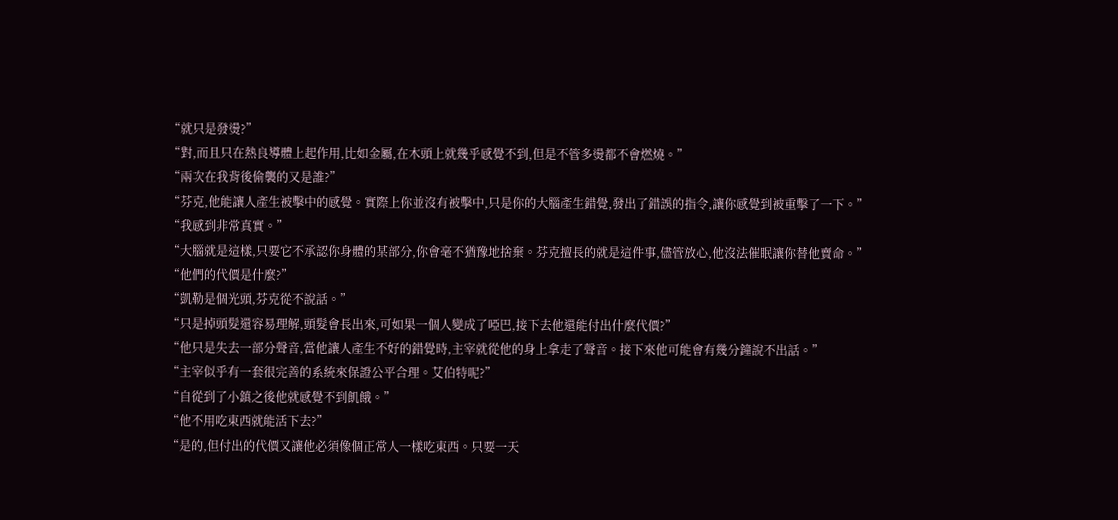“就只是發燙?”
“對,而且只在熱良導體上起作用,比如金屬,在木頭上就幾乎感覺不到,但是不管多燙都不會燃燒。”
“兩次在我背後偷襲的又是誰?”
“芬克,他能讓人產生被擊中的感覺。實際上你並沒有被擊中,只是你的大腦產生錯覺,發出了錯誤的指令,讓你感覺到被重擊了一下。”
“我感到非常真實。”
“大腦就是這樣,只要它不承認你身體的某部分,你會毫不猶豫地捨棄。芬克擅長的就是這件事,儘管放心,他沒法催眠讓你替他賣命。”
“他們的代價是什麼?”
“凱勒是個光頭,芬克從不說話。”
“只是掉頭髮還容易理解,頭髮會長出來,可如果一個人變成了啞巴,接下去他還能付出什麼代價?”
“他只是失去一部分聲音,當他讓人產生不好的錯覺時,主宰就從他的身上拿走了聲音。接下來他可能會有幾分鐘說不出話。”
“主宰似乎有一套很完善的系統來保證公平合理。艾伯特呢?”
“自從到了小鎮之後他就感覺不到飢餓。”
“他不用吃東西就能活下去?”
“是的,但付出的代價又讓他必須像個正常人一樣吃東西。只要一天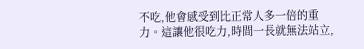不吃,他會感受到比正常人多一倍的重力。這讓他很吃力,時間一長就無法站立,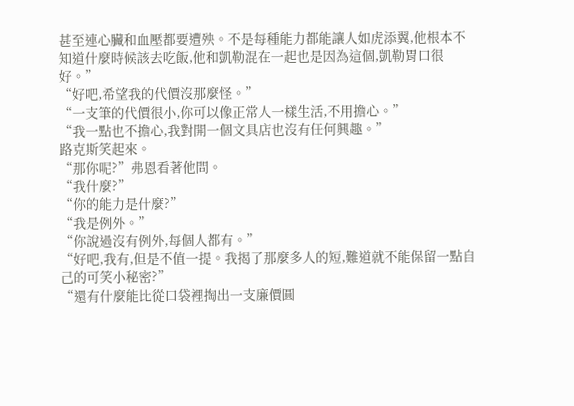甚至連心臟和血壓都要遭殃。不是每種能力都能讓人如虎添翼,他根本不知道什麼時候該去吃飯,他和凱勒混在一起也是因為這個,凱勒胃口很好。”
“好吧,希望我的代價沒那麼怪。”
“一支筆的代價很小,你可以像正常人一樣生活,不用擔心。”
“我一點也不擔心,我對開一個文具店也沒有任何興趣。”
路克斯笑起來。
“那你呢?”弗恩看著他問。
“我什麼?”
“你的能力是什麼?”
“我是例外。”
“你說過沒有例外,每個人都有。”
“好吧,我有,但是不值一提。我揭了那麼多人的短,難道就不能保留一點自己的可笑小秘密?”
“還有什麼能比從口袋裡掏出一支廉價圓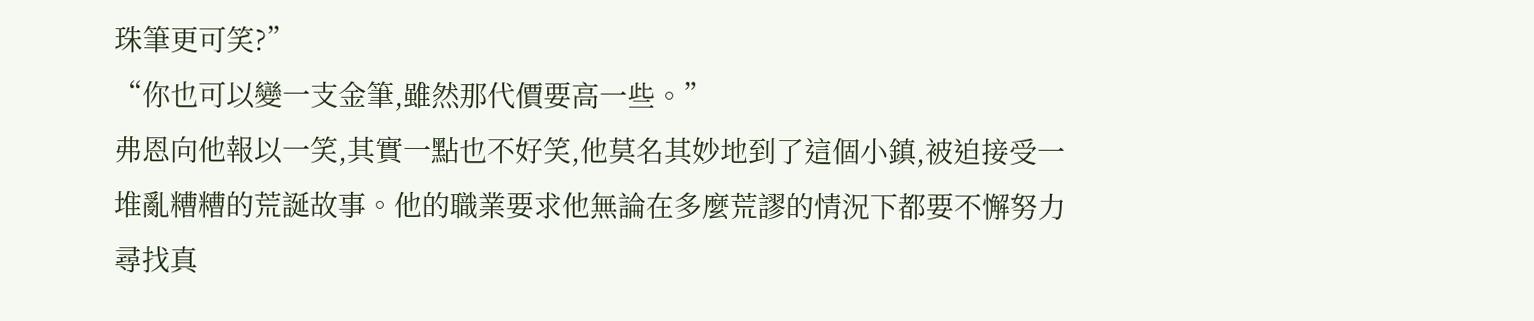珠筆更可笑?”
“你也可以變一支金筆,雖然那代價要高一些。”
弗恩向他報以一笑,其實一點也不好笑,他莫名其妙地到了這個小鎮,被迫接受一堆亂糟糟的荒誕故事。他的職業要求他無論在多麼荒謬的情況下都要不懈努力尋找真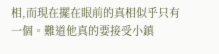相,而現在擺在眼前的真相似乎只有一個。難道他真的要接受小鎮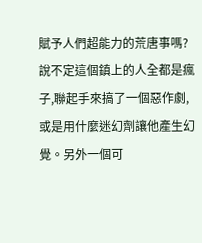賦予人們超能力的荒唐事嗎?說不定這個鎮上的人全都是瘋子,聯起手來搞了一個惡作劇,或是用什麼迷幻劑讓他產生幻覺。另外一個可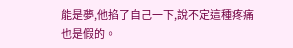能是夢,他掐了自己一下,說不定這種疼痛也是假的。